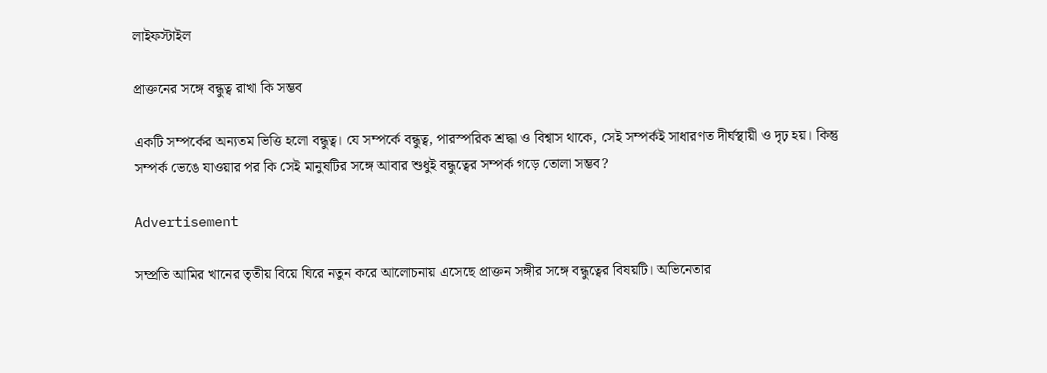লাইফস্টাইল

প্রাক্তনের সঙ্গে বন্ধুত্ব রাখা কি সম্ভব

একটি সম্পর্কের অন্যতম ভিত্তি হলো বন্ধুত্ব। যে সম্পর্কে বন্ধুত্ব, পারস্পরিক শ্রদ্ধা ও বিশ্বাস থাকে, সেই সম্পর্কই সাধারণত দীর্ঘস্থায়ী ও দৃঢ় হয়। কিন্তু সম্পর্ক ভেঙে যাওয়ার পর কি সেই মানুষটির সঙ্গে আবার শুধুই বন্ধুত্বের সম্পর্ক গড়ে তোলা সম্ভব?

Advertisement

সম্প্রতি আমির খানের তৃতীয় বিয়ে ঘিরে নতুন করে আলোচনায় এসেছে প্রাক্তন সঙ্গীর সঙ্গে বন্ধুত্বের বিষয়টি। অভিনেতার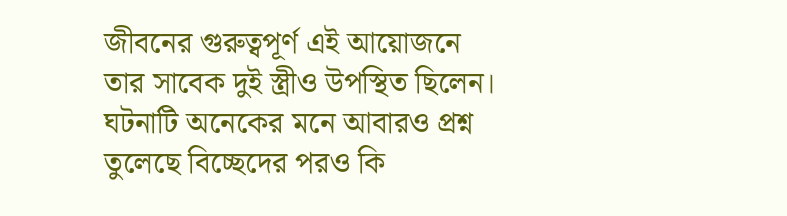জীবনের গুরুত্বপূর্ণ এই আয়োজনে তার সাবেক দুই স্ত্রীও উপস্থিত ছিলেন। ঘটনাটি অনেকের মনে আবারও প্রশ্ন তুলেছে বিচ্ছেদের পরও কি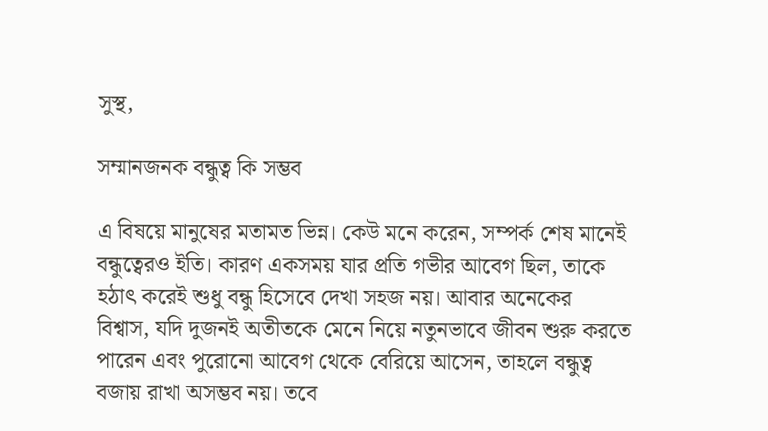সুস্থ,

সম্মানজনক বন্ধুত্ব কি সম্ভব

এ বিষয়ে মানুষের মতামত ভিন্ন। কেউ মনে করেন, সম্পর্ক শেষ মানেই বন্ধুত্বেরও ইতি। কারণ একসময় যার প্রতি গভীর আবেগ ছিল, তাকে হঠাৎ করেই শুধু বন্ধু হিসেবে দেখা সহজ নয়। আবার অনেকের বিশ্বাস, যদি দুজনই অতীতকে মেনে নিয়ে নতুনভাবে জীবন শুরু করতে পারেন এবং পুরোনো আবেগ থেকে বেরিয়ে আসেন, তাহলে বন্ধুত্ব বজায় রাখা অসম্ভব নয়। তবে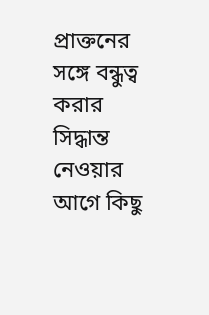প্রাক্তনের সঙ্গে বন্ধুত্ব করার সিদ্ধান্ত নেওয়ার আগে কিছু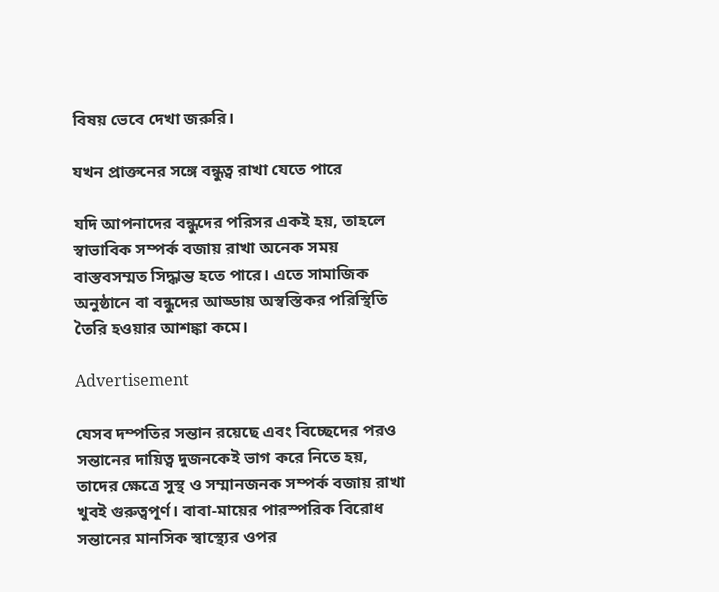বিষয় ভেবে দেখা জরুরি।

যখন প্রাক্তনের সঙ্গে বন্ধুত্ব রাখা যেতে পারে

যদি আপনাদের বন্ধুদের পরিসর একই হয়, তাহলে স্বাভাবিক সম্পর্ক বজায় রাখা অনেক সময় বাস্তবসম্মত সিদ্ধান্ত হতে পারে। এতে সামাজিক অনুষ্ঠানে বা বন্ধুদের আড্ডায় অস্বস্তিকর পরিস্থিতি তৈরি হওয়ার আশঙ্কা কমে।

Advertisement

যেসব দম্পতির সন্তান রয়েছে এবং বিচ্ছেদের পরও সন্তানের দায়িত্ব দুজনকেই ভাগ করে নিতে হয়, তাদের ক্ষেত্রে সুস্থ ও সম্মানজনক সম্পর্ক বজায় রাখা খুবই গুরুত্বপূর্ণ। বাবা-মায়ের পারস্পরিক বিরোধ সন্তানের মানসিক স্বাস্থ্যের ওপর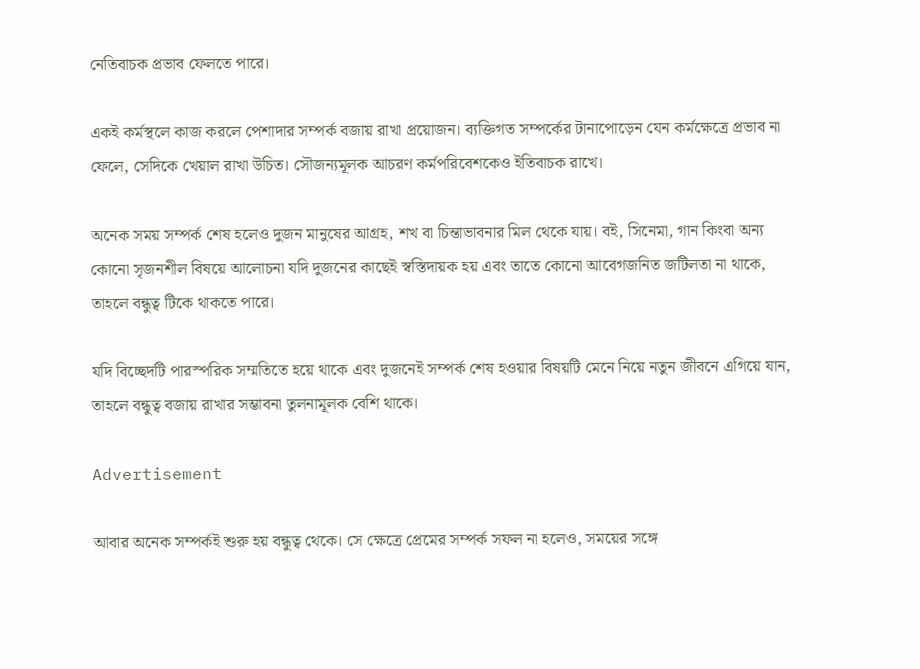নেতিবাচক প্রভাব ফেলতে পারে।

একই কর্মস্থলে কাজ করলে পেশাদার সম্পর্ক বজায় রাখা প্রয়োজন। ব্যক্তিগত সম্পর্কের টানাপোড়েন যেন কর্মক্ষেত্রে প্রভাব না ফেলে, সেদিকে খেয়াল রাখা উচিত। সৌজন্যমূলক আচরণ কর্মপরিবেশকেও ইতিবাচক রাখে।

অনেক সময় সম্পর্ক শেষ হলেও দুজন মানুষের আগ্রহ, শখ বা চিন্তাভাবনার মিল থেকে যায়। বই, সিনেমা, গান কিংবা অন্য কোনো সৃজনশীল বিষয়ে আলোচনা যদি দুজনের কাছেই স্বস্তিদায়ক হয় এবং তাতে কোনো আবেগজনিত জটিলতা না থাকে, তাহলে বন্ধুত্ব টিকে থাকতে পারে।

যদি বিচ্ছেদটি পারস্পরিক সম্মতিতে হয়ে থাকে এবং দুজনেই সম্পর্ক শেষ হওয়ার বিষয়টি মেনে নিয়ে নতুন জীবনে এগিয়ে যান, তাহলে বন্ধুত্ব বজায় রাখার সম্ভাবনা তুলনামূলক বেশি থাকে।

Advertisement

আবার অনেক সম্পর্কই শুরু হয় বন্ধুত্ব থেকে। সে ক্ষেত্রে প্রেমের সম্পর্ক সফল না হলেও, সময়ের সঙ্গে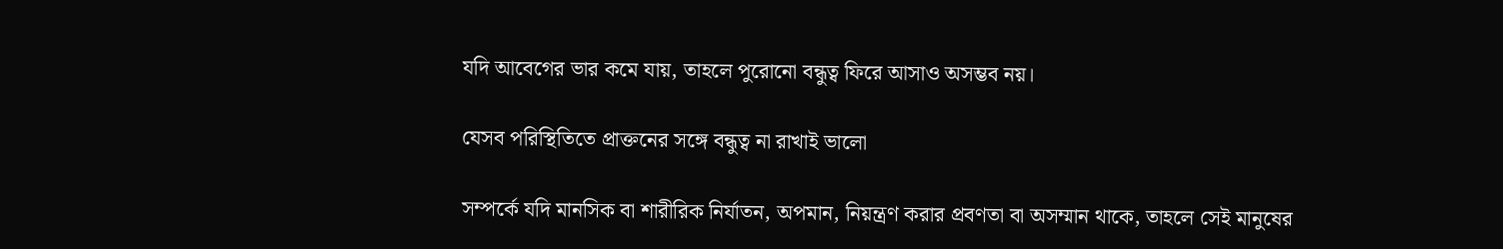যদি আবেগের ভার কমে যায়, তাহলে পুরোনো বন্ধুত্ব ফিরে আসাও অসম্ভব নয়।

যেসব পরিস্থিতিতে প্রাক্তনের সঙ্গে বন্ধুত্ব না রাখাই ভালো

সম্পর্কে যদি মানসিক বা শারীরিক নির্যাতন, অপমান, নিয়ন্ত্রণ করার প্রবণতা বা অসম্মান থাকে, তাহলে সেই মানুষের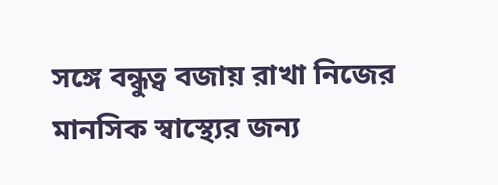সঙ্গে বন্ধুত্ব বজায় রাখা নিজের মানসিক স্বাস্থ্যের জন্য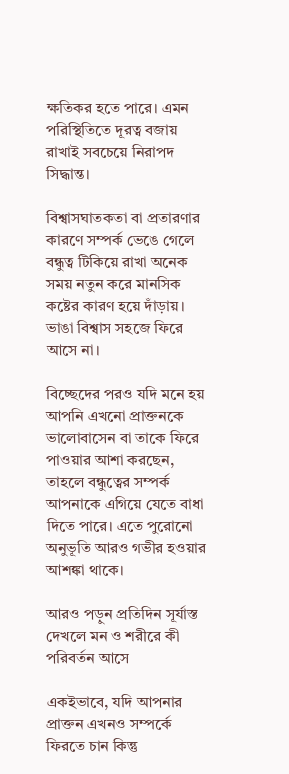ক্ষতিকর হতে পারে। এমন পরিস্থিতিতে দূরত্ব বজায় রাখাই সবচেয়ে নিরাপদ সিদ্ধান্ত।

বিশ্বাসঘাতকতা বা প্রতারণার কারণে সম্পর্ক ভেঙে গেলে বন্ধুত্ব টিকিয়ে রাখা অনেক সময় নতুন করে মানসিক কষ্টের কারণ হয়ে দাঁড়ায়। ভাঙা বিশ্বাস সহজে ফিরে আসে না।

বিচ্ছেদের পরও যদি মনে হয় আপনি এখনো প্রাক্তনকে ভালোবাসেন বা তাকে ফিরে পাওয়ার আশা করছেন, তাহলে বন্ধুত্বের সম্পর্ক আপনাকে এগিয়ে যেতে বাধা দিতে পারে। এতে পুরোনো অনুভূতি আরও গভীর হওয়ার আশঙ্কা থাকে।

আরও পড়ুন প্রতিদিন সূর্যাস্ত দেখলে মন ও শরীরে কী পরিবর্তন আসে

একইভাবে, যদি আপনার প্রাক্তন এখনও সম্পর্কে ফিরতে চান কিন্তু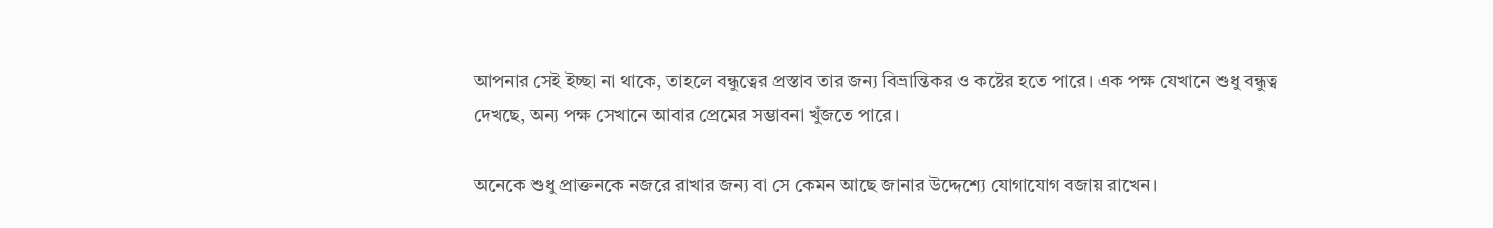আপনার সেই ইচ্ছা না থাকে, তাহলে বন্ধুত্বের প্রস্তাব তার জন্য বিভ্রান্তিকর ও কষ্টের হতে পারে। এক পক্ষ যেখানে শুধু বন্ধুত্ব দেখছে, অন্য পক্ষ সেখানে আবার প্রেমের সম্ভাবনা খুঁজতে পারে।

অনেকে শুধু প্রাক্তনকে নজরে রাখার জন্য বা সে কেমন আছে জানার উদ্দেশ্যে যোগাযোগ বজায় রাখেন।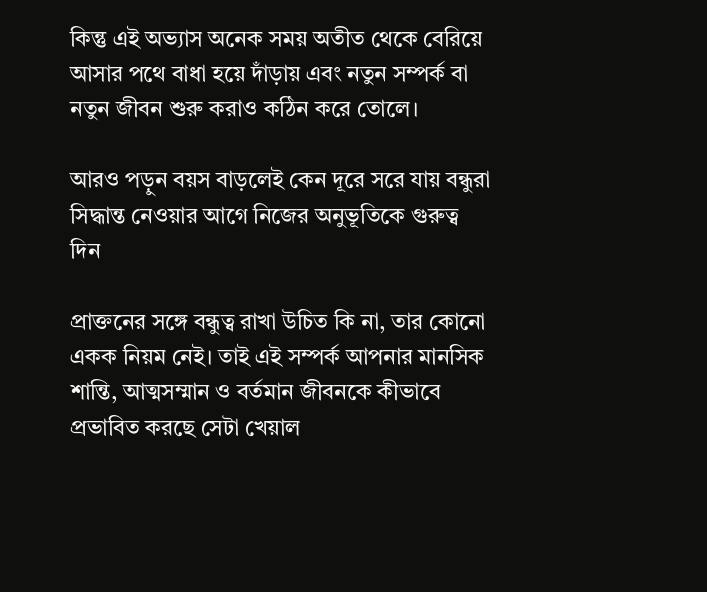কিন্তু এই অভ্যাস অনেক সময় অতীত থেকে বেরিয়ে আসার পথে বাধা হয়ে দাঁড়ায় এবং নতুন সম্পর্ক বা নতুন জীবন শুরু করাও কঠিন করে তোলে।

আরও পড়ুন বয়স বাড়লেই কেন দূরে সরে যায় বন্ধুরা সিদ্ধান্ত নেওয়ার আগে নিজের অনুভূতিকে গুরুত্ব দিন

প্রাক্তনের সঙ্গে বন্ধুত্ব রাখা উচিত কি না, তার কোনো একক নিয়ম নেই। তাই এই সম্পর্ক আপনার মানসিক শান্তি, আত্মসম্মান ও বর্তমান জীবনকে কীভাবে প্রভাবিত করছে সেটা খেয়াল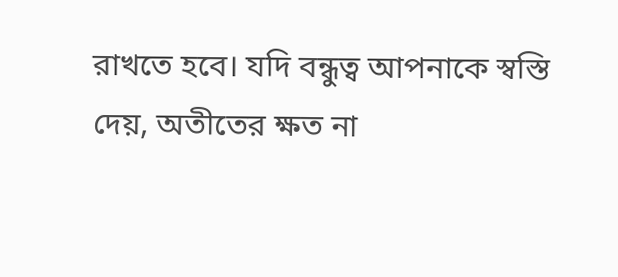রাখতে হবে। যদি বন্ধুত্ব আপনাকে স্বস্তি দেয়, অতীতের ক্ষত না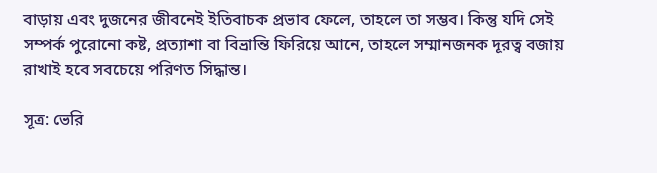বাড়ায় এবং দুজনের জীবনেই ইতিবাচক প্রভাব ফেলে, তাহলে তা সম্ভব। কিন্তু যদি সেই সম্পর্ক পুরোনো কষ্ট, প্রত্যাশা বা বিভ্রান্তি ফিরিয়ে আনে, তাহলে সম্মানজনক দূরত্ব বজায় রাখাই হবে সবচেয়ে পরিণত সিদ্ধান্ত।

সূত্র: ভেরি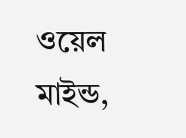ওয়েল মাইন্ড,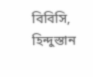বিবিসি, হিন্দুস্তান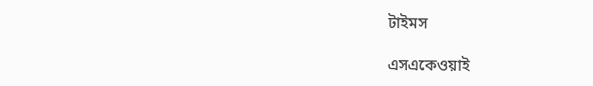টাইমস

এসএকেওয়াই